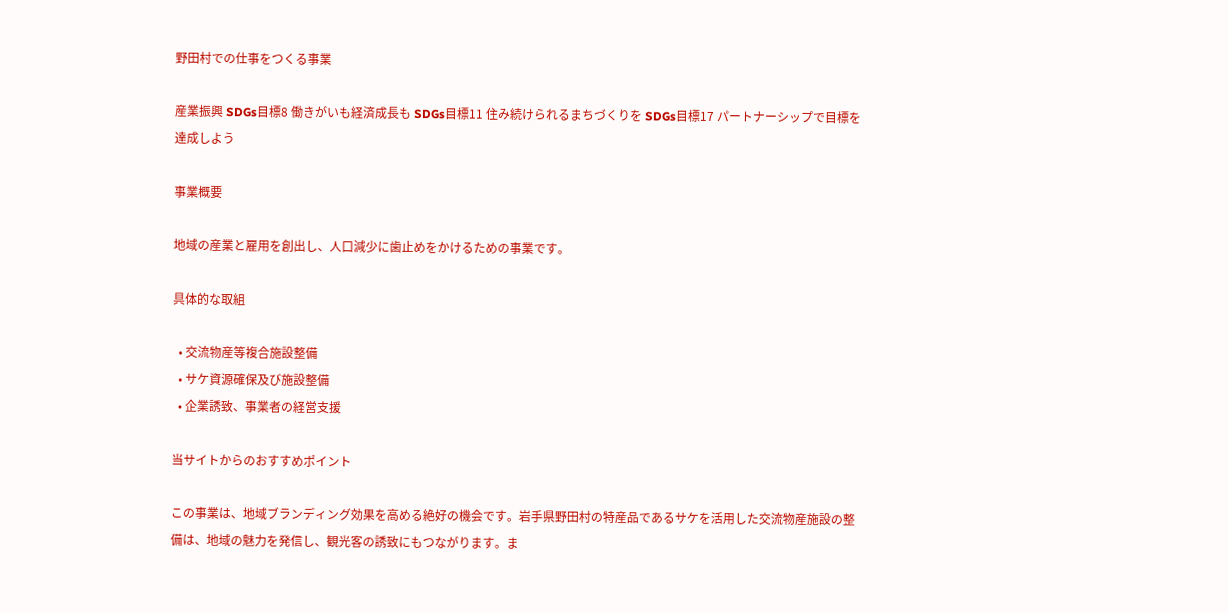野田村での仕事をつくる事業

産業振興 SDGs目標8 働きがいも経済成長も SDGs目標11 住み続けられるまちづくりを SDGs目標17 パートナーシップで目標を達成しよう

事業概要

地域の産業と雇用を創出し、人口減少に歯止めをかけるための事業です。

具体的な取組

  • 交流物産等複合施設整備
  • サケ資源確保及び施設整備
  • 企業誘致、事業者の経営支援

当サイトからのおすすめポイント

この事業は、地域ブランディング効果を高める絶好の機会です。岩手県野田村の特産品であるサケを活用した交流物産施設の整備は、地域の魅力を発信し、観光客の誘致にもつながります。ま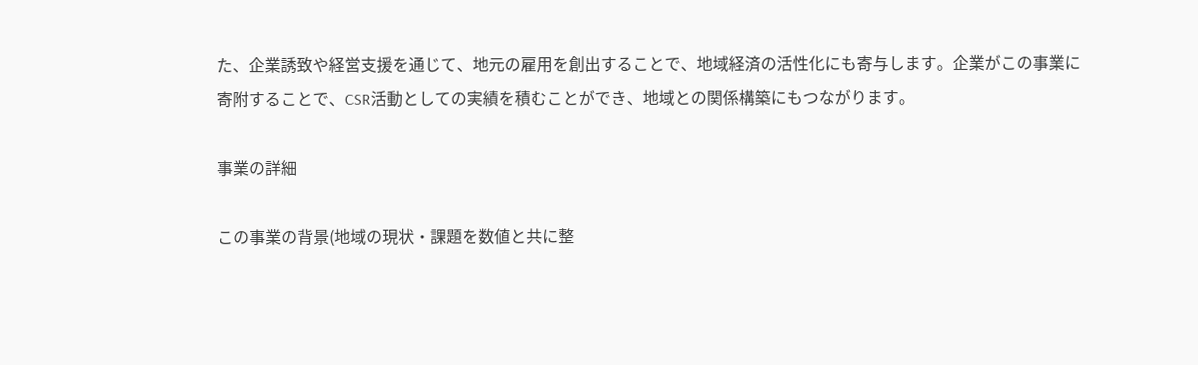た、企業誘致や経営支援を通じて、地元の雇用を創出することで、地域経済の活性化にも寄与します。企業がこの事業に寄附することで、CSR活動としての実績を積むことができ、地域との関係構築にもつながります。

事業の詳細

この事業の背景(地域の現状・課題を数値と共に整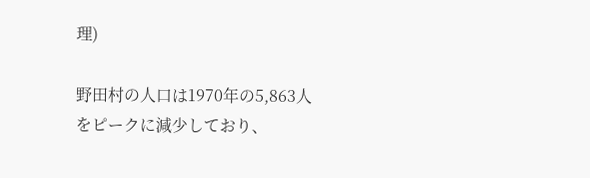理)

野田村の人口は1970年の5,863人をピークに減少しており、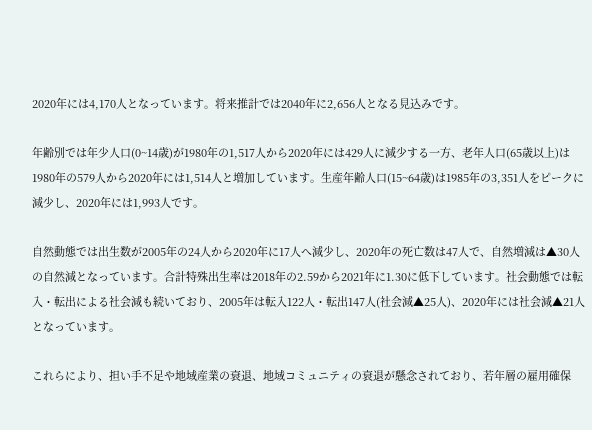2020年には4,170人となっています。将来推計では2040年に2,656人となる見込みです。

年齢別では年少人口(0~14歳)が1980年の1,517人から2020年には429人に減少する一方、老年人口(65歳以上)は1980年の579人から2020年には1,514人と増加しています。生産年齢人口(15~64歳)は1985年の3,351人をピークに減少し、2020年には1,993人です。

自然動態では出生数が2005年の24人から2020年に17人へ減少し、2020年の死亡数は47人で、自然増減は▲30人の自然減となっています。合計特殊出生率は2018年の2.59から2021年に1.30に低下しています。社会動態では転入・転出による社会減も続いており、2005年は転入122人・転出147人(社会減▲25人)、2020年には社会減▲21人となっています。

これらにより、担い手不足や地域産業の衰退、地域コミュニティの衰退が懸念されており、若年層の雇用確保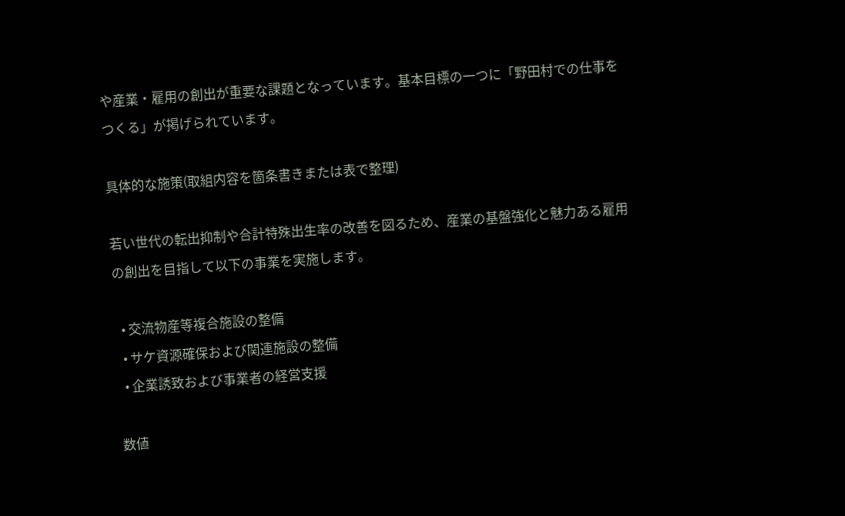や産業・雇用の創出が重要な課題となっています。基本目標の一つに「野田村での仕事をつくる」が掲げられています。

具体的な施策(取組内容を箇条書きまたは表で整理)

若い世代の転出抑制や合計特殊出生率の改善を図るため、産業の基盤強化と魅力ある雇用の創出を目指して以下の事業を実施します。

  • 交流物産等複合施設の整備
  • サケ資源確保および関連施設の整備
  • 企業誘致および事業者の経営支援

数値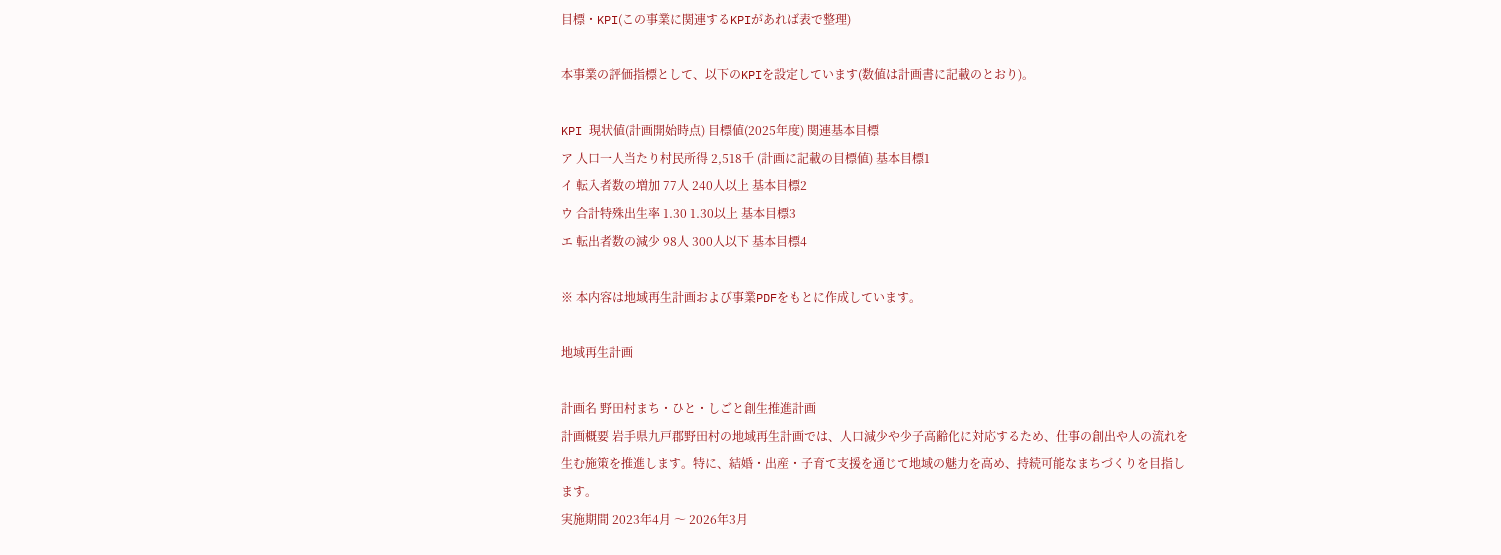目標・KPI(この事業に関連するKPIがあれば表で整理)

本事業の評価指標として、以下のKPIを設定しています(数値は計画書に記載のとおり)。

KPI 現状値(計画開始時点) 目標値(2025年度) 関連基本目標
ア 人口一人当たり村民所得 2,518千 (計画に記載の目標値) 基本目標1
イ 転入者数の増加 77人 240人以上 基本目標2
ウ 合計特殊出生率 1.30 1.30以上 基本目標3
エ 転出者数の減少 98人 300人以下 基本目標4

※ 本内容は地域再生計画および事業PDFをもとに作成しています。

地域再生計画

計画名 野田村まち・ひと・しごと創生推進計画
計画概要 岩手県九戸郡野田村の地域再生計画では、人口減少や少子高齢化に対応するため、仕事の創出や人の流れを生む施策を推進します。特に、結婚・出産・子育て支援を通じて地域の魅力を高め、持続可能なまちづくりを目指します。
実施期間 2023年4月 〜 2026年3月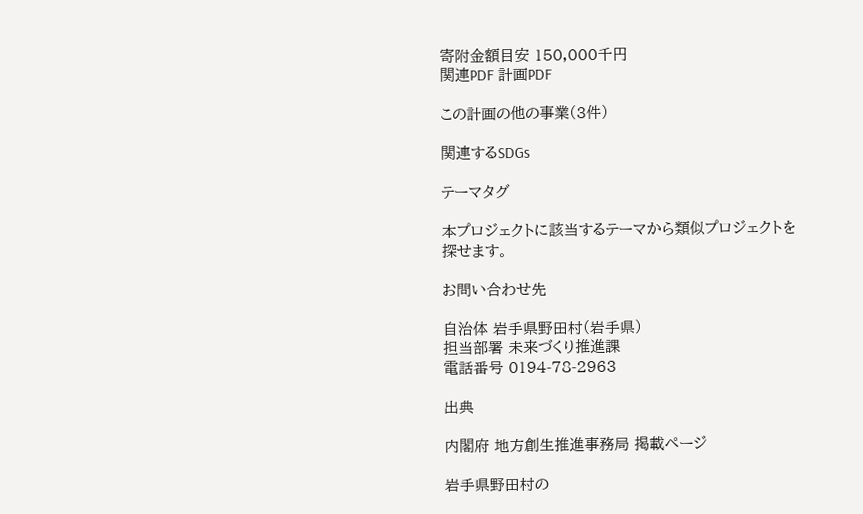寄附金額目安 150,000千円
関連PDF 計画PDF

この計画の他の事業(3件)

関連するSDGs

テーマタグ

本プロジェクトに該当するテーマから類似プロジェクトを探せます。

お問い合わせ先

自治体 岩手県野田村(岩手県)
担当部署 未来づくり推進課
電話番号 0194-78-2963

出典

内閣府 地方創生推進事務局 掲載ページ

岩手県野田村の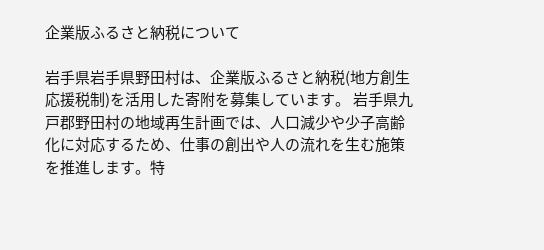企業版ふるさと納税について

岩手県岩手県野田村は、企業版ふるさと納税(地方創生応援税制)を活用した寄附を募集しています。 岩手県九戸郡野田村の地域再生計画では、人口減少や少子高齢化に対応するため、仕事の創出や人の流れを生む施策を推進します。特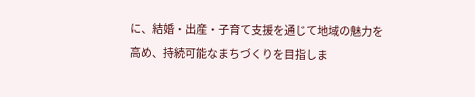に、結婚・出産・子育て支援を通じて地域の魅力を高め、持続可能なまちづくりを目指しま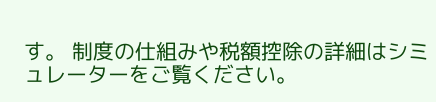す。 制度の仕組みや税額控除の詳細はシミュレーターをご覧ください。